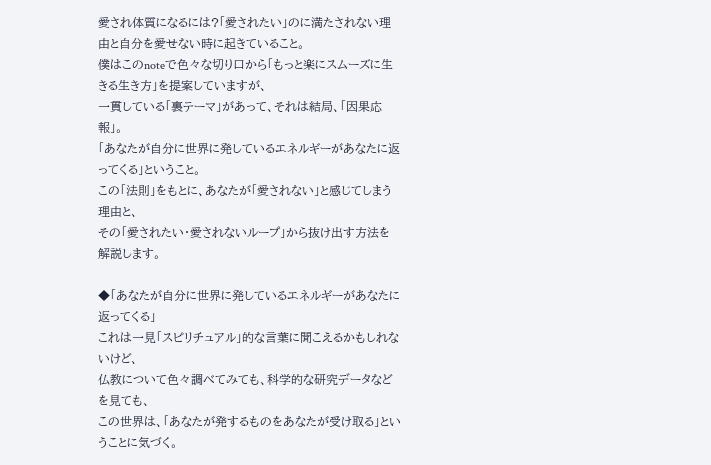愛され体質になるには?「愛されたい」のに満たされない理由と自分を愛せない時に起きていること。
僕はこのnoteで色々な切り口から「もっと楽にスムーズに生きる生き方」を提案していますが、
一貫している「裏テーマ」があって、それは結局、「因果応報」。
「あなたが自分に世界に発しているエネルギーがあなたに返ってくる」ということ。
この「法則」をもとに、あなたが「愛されない」と感じてしまう理由と、
その「愛されたい・愛されないループ」から抜け出す方法を解説します。

◆「あなたが自分に世界に発しているエネルギーがあなたに返ってくる」
これは一見「スピリチュアル」的な言葉に聞こえるかもしれないけど、
仏教について色々調べてみても、科学的な研究データなどを見ても、
この世界は、「あなたが発するものをあなたが受け取る」ということに気づく。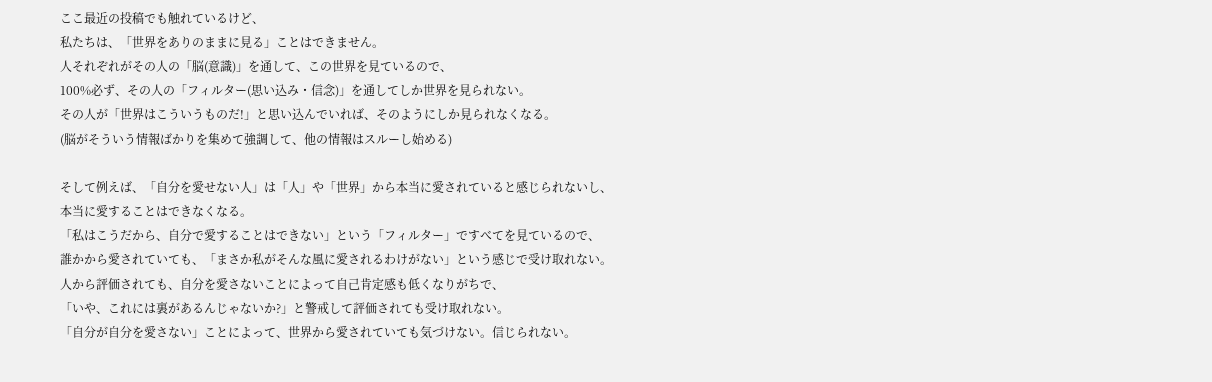ここ最近の投稿でも触れているけど、
私たちは、「世界をありのままに見る」ことはできません。
人それぞれがその人の「脳(意識)」を通して、この世界を見ているので、
100%必ず、その人の「フィルター(思い込み・信念)」を通してしか世界を見られない。
その人が「世界はこういうものだ!」と思い込んでいれば、そのようにしか見られなくなる。
(脳がそういう情報ばかりを集めて強調して、他の情報はスルーし始める)

そして例えば、「自分を愛せない人」は「人」や「世界」から本当に愛されていると感じられないし、
本当に愛することはできなくなる。
「私はこうだから、自分で愛することはできない」という「フィルター」ですべてを見ているので、
誰かから愛されていても、「まさか私がそんな風に愛されるわけがない」という感じで受け取れない。
人から評価されても、自分を愛さないことによって自己肯定感も低くなりがちで、
「いや、これには裏があるんじゃないか?」と警戒して評価されても受け取れない。
「自分が自分を愛さない」ことによって、世界から愛されていても気づけない。信じられない。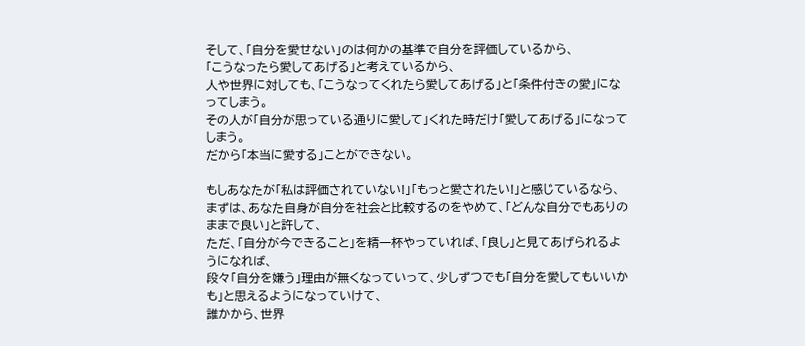そして、「自分を愛せない」のは何かの基準で自分を評価しているから、
「こうなったら愛してあげる」と考えているから、
人や世界に対しても、「こうなってくれたら愛してあげる」と「条件付きの愛」になってしまう。
その人が「自分が思っている通りに愛して」くれた時だけ「愛してあげる」になってしまう。
だから「本当に愛する」ことができない。

もしあなたが「私は評価されていない!」「もっと愛されたい!」と感じているなら、
まずは、あなた自身が自分を社会と比較するのをやめて、「どんな自分でもありのままで良い」と許して、
ただ、「自分が今できること」を精一杯やっていれば、「良し」と見てあげられるようになれば、
段々「自分を嫌う」理由が無くなっていって、少しずつでも「自分を愛してもいいかも」と思えるようになっていけて、
誰かから、世界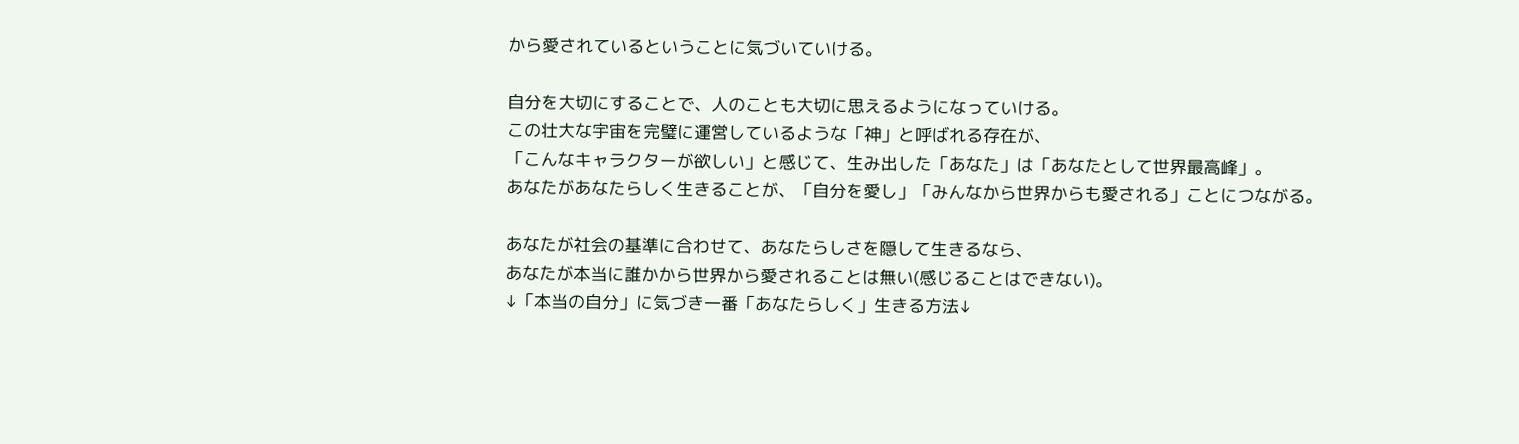から愛されているということに気づいていける。

自分を大切にすることで、人のことも大切に思えるようになっていける。
この壮大な宇宙を完璧に運営しているような「神」と呼ばれる存在が、
「こんなキャラクターが欲しい」と感じて、生み出した「あなた」は「あなたとして世界最高峰」。
あなたがあなたらしく生きることが、「自分を愛し」「みんなから世界からも愛される」ことにつながる。

あなたが社会の基準に合わせて、あなたらしさを隠して生きるなら、
あなたが本当に誰かから世界から愛されることは無い(感じることはできない)。
↓「本当の自分」に気づき一番「あなたらしく」生きる方法↓